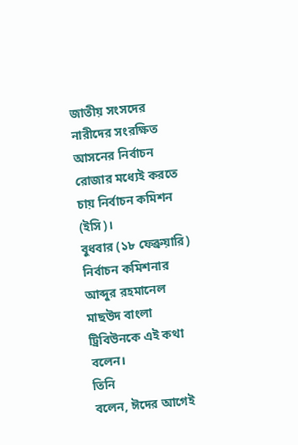জাতীয় সংসদের নারীদের সংরক্ষিত আসনের নির্বাচন রোজার মধ্যেই করতে চায় নির্বাচন কমিশন (ইসি)।
বুধবার (১৮ ফেব্রুয়ারি) নির্বাচন কমিশনার আব্দুর রহমানেল মাছউদ বাংলা ট্রিবিউনকে এই কথা বলেন।
তিনি
বলেন, ঈদের আগেই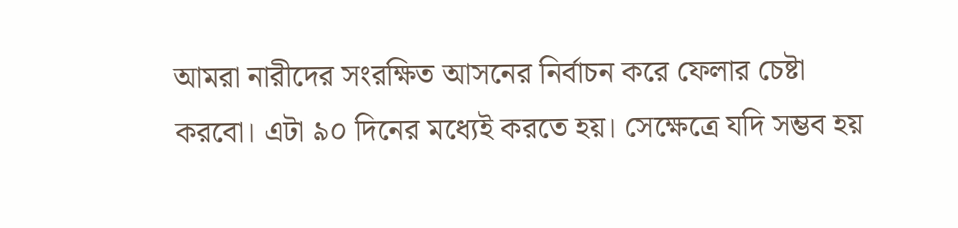আমরা নারীদের সংরক্ষিত আসনের নির্বাচন করে ফেলার চেষ্টা
করবো। এটা ৯০ দিনের মধ্যেই করতে হয়। সেক্ষেত্রে যদি সম্ভব হয়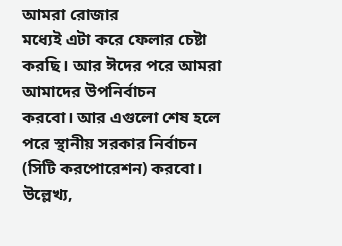আমরা রোজার
মধ্যেই এটা করে ফেলার চেষ্টা করছি। আর ঈদের পরে আমরা আমাদের উপনির্বাচন
করবো। আর এগুলো শেষ হলে পরে স্থানীয় সরকার নির্বাচন (সিটি করপোরেশন) করবো।
উল্লেখ্য,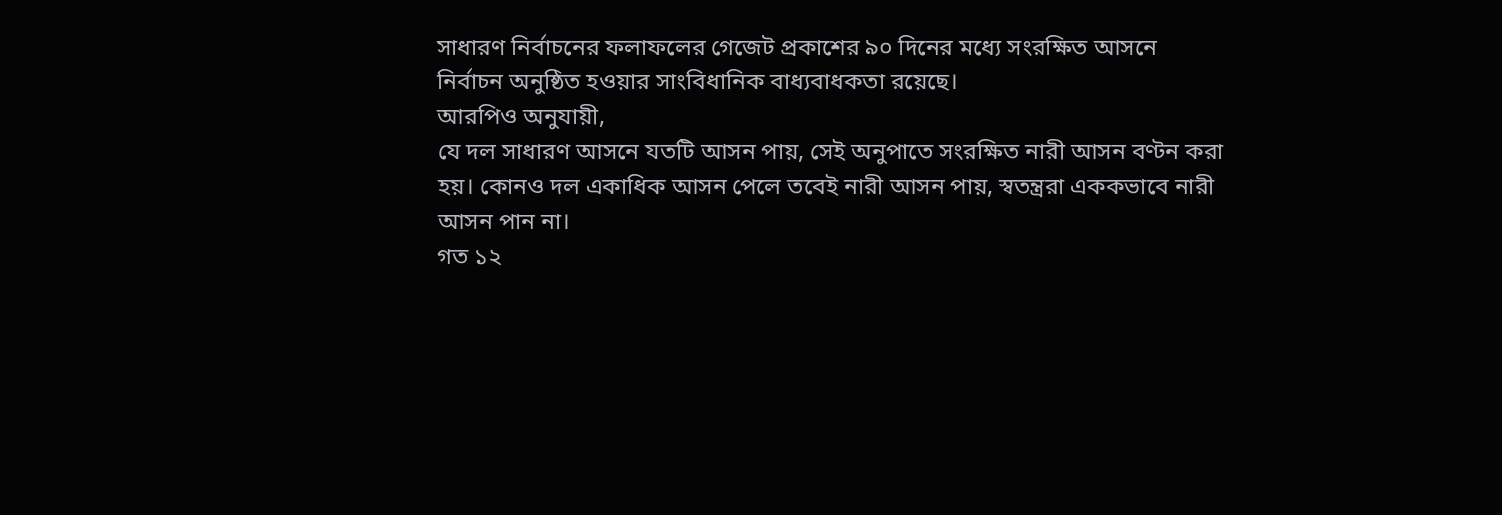সাধারণ নির্বাচনের ফলাফলের গেজেট প্রকাশের ৯০ দিনের মধ্যে সংরক্ষিত আসনে
নির্বাচন অনুষ্ঠিত হওয়ার সাংবিধানিক বাধ্যবাধকতা রয়েছে।
আরপিও অনুযায়ী,
যে দল সাধারণ আসনে যতটি আসন পায়, সেই অনুপাতে সংরক্ষিত নারী আসন বণ্টন করা
হয়। কোনও দল একাধিক আসন পেলে তবেই নারী আসন পায়, স্বতন্ত্ররা এককভাবে নারী
আসন পান না।
গত ১২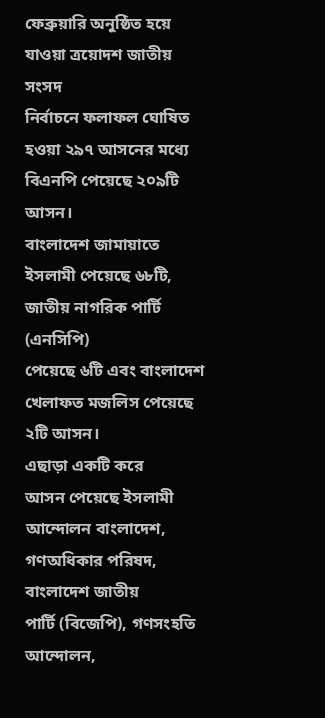ফেব্রুয়ারি অনুষ্ঠিত হয়ে যাওয়া ত্রয়োদশ জাতীয় সংসদ
নির্বাচনে ফলাফল ঘোষিত হওয়া ২৯৭ আসনের মধ্যে বিএনপি পেয়েছে ২০৯টি আসন।
বাংলাদেশ জামায়াতে ইসলামী পেয়েছে ৬৮টি, জাতীয় নাগরিক পার্টি (এনসিপি)
পেয়েছে ৬টি এবং বাংলাদেশ খেলাফত মজলিস পেয়েছে ২টি আসন।
এছাড়া একটি করে
আসন পেয়েছে ইসলামী আন্দোলন বাংলাদেশ, গণঅধিকার পরিষদ, বাংলাদেশ জাতীয়
পার্টি (বিজেপি), গণসংহতি আন্দোলন,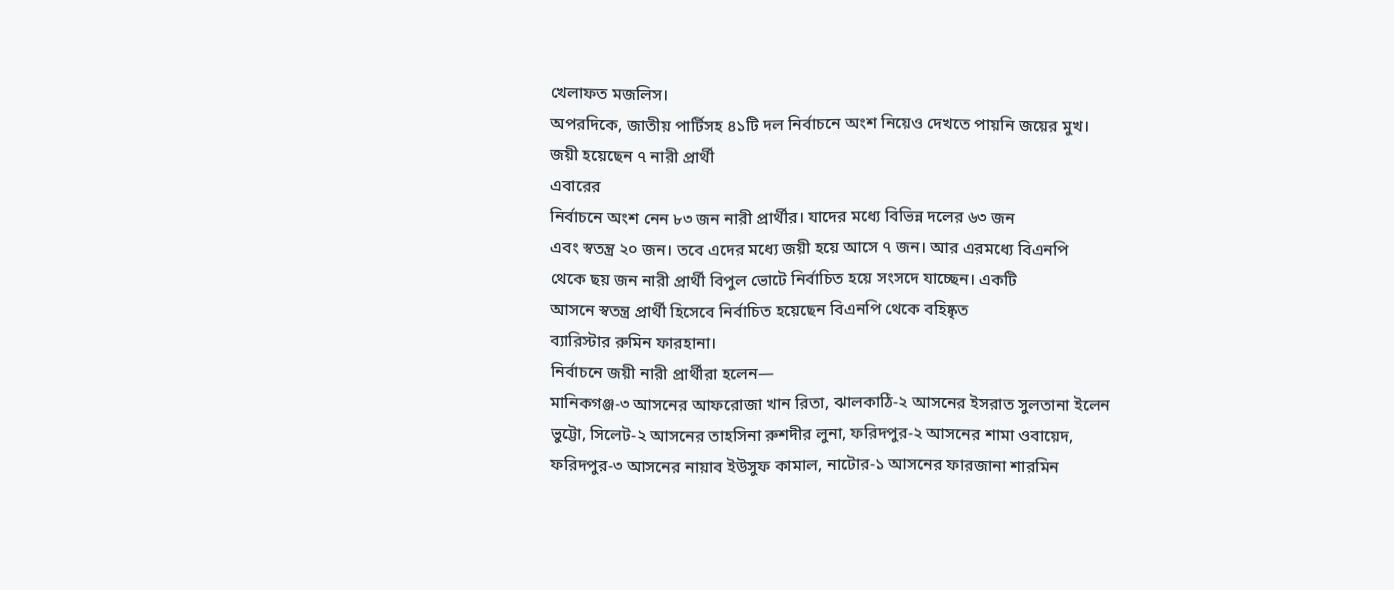খেলাফত মজলিস।
অপরদিকে, জাতীয় পার্টিসহ ৪১টি দল নির্বাচনে অংশ নিয়েও দেখতে পায়নি জয়ের মুখ।
জয়ী হয়েছেন ৭ নারী প্রার্থী
এবারের
নির্বাচনে অংশ নেন ৮৩ জন নারী প্রার্থীর। যাদের মধ্যে বিভিন্ন দলের ৬৩ জন
এবং স্বতন্ত্র ২০ জন। তবে এদের মধ্যে জয়ী হয়ে আসে ৭ জন। আর এরমধ্যে বিএনপি
থেকে ছয় জন নারী প্রার্থী বিপুল ভোটে নির্বাচিত হয়ে সংসদে যাচ্ছেন। একটি
আসনে স্বতন্ত্র প্রার্থী হিসেবে নির্বাচিত হয়েছেন বিএনপি থেকে বহিষ্কৃত
ব্যারিস্টার রুমিন ফারহানা।
নির্বাচনে জয়ী নারী প্রার্থীরা হলেন—
মানিকগঞ্জ-৩ আসনের আফরোজা খান রিতা, ঝালকাঠি-২ আসনের ইসরাত সুলতানা ইলেন
ভুট্টো, সিলেট-২ আসনের তাহসিনা রুশদীর লুনা, ফরিদপুর-২ আসনের শামা ওবায়েদ,
ফরিদপুর-৩ আসনের নায়াব ইউসুফ কামাল, নাটোর-১ আসনের ফারজানা শারমিন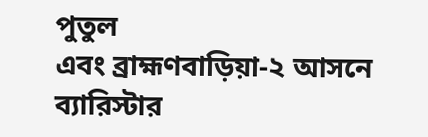পুতুল
এবং ব্রাহ্মণবাড়িয়া-২ আসনে ব্যারিস্টার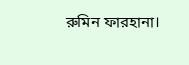রুমিন ফারহানা।